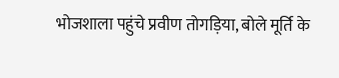भोजशाला पहुंचे प्रवीण तोगड़िया, बोले मूर्ति के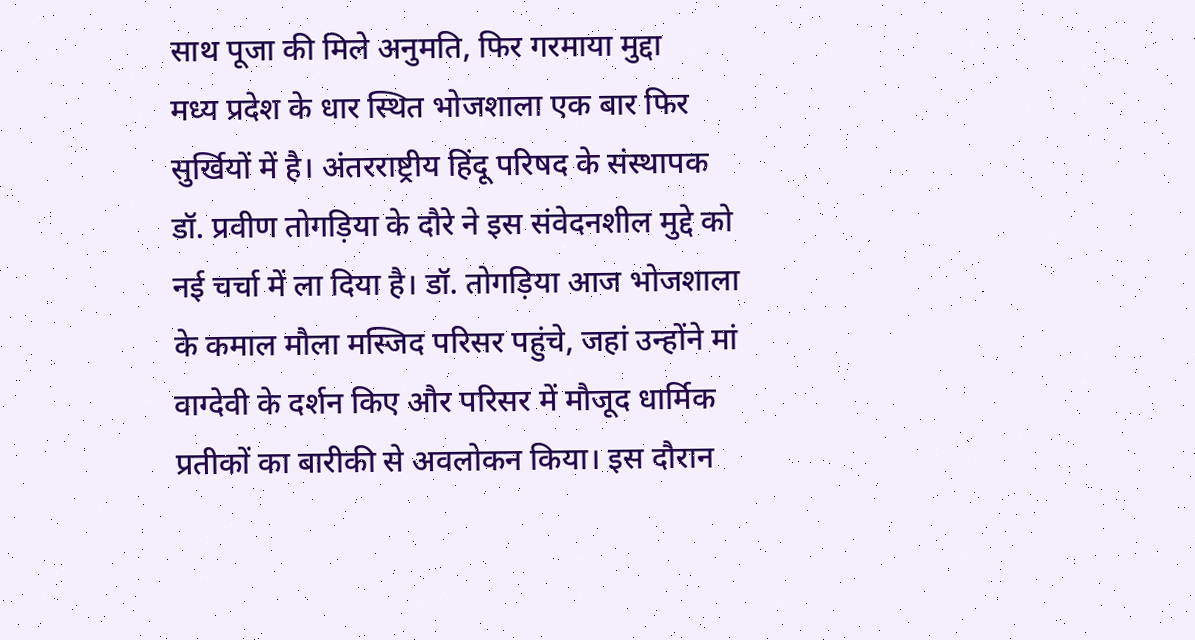साथ पूजा की मिले अनुमति, फिर गरमाया मुद्दा
मध्य प्रदेश के धार स्थित भोजशाला एक बार फिर सुर्खियों में है। अंतरराष्ट्रीय हिंदू परिषद के संस्थापक डॉ. प्रवीण तोगड़िया के दौरे ने इस संवेदनशील मुद्दे को नई चर्चा में ला दिया है। डॉ. तोगड़िया आज भोजशाला के कमाल मौला मस्जिद परिसर पहुंचे, जहां उन्होंने मां वाग्देवी के दर्शन किए और परिसर में मौजूद धार्मिक प्रतीकों का बारीकी से अवलोकन किया। इस दौरान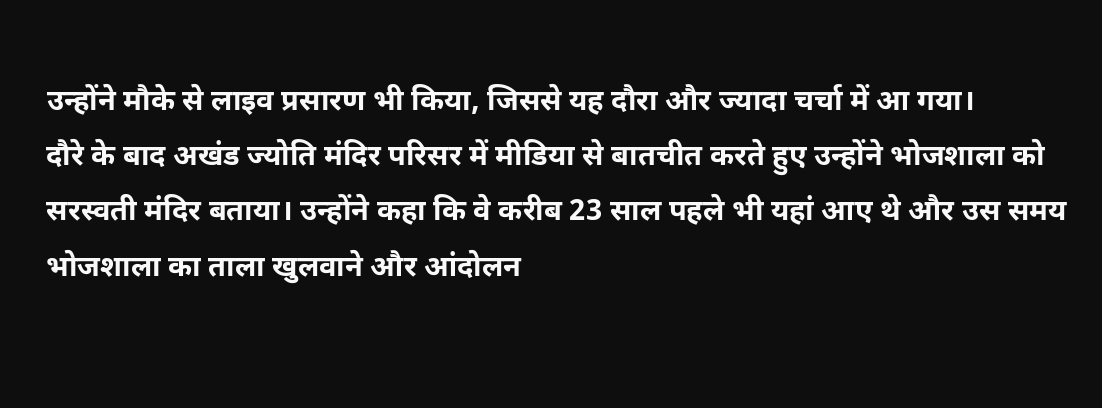उन्होंने मौके से लाइव प्रसारण भी किया, जिससे यह दौरा और ज्यादा चर्चा में आ गया।
दौरे के बाद अखंड ज्योति मंदिर परिसर में मीडिया से बातचीत करते हुए उन्होंने भोजशाला को सरस्वती मंदिर बताया। उन्होंने कहा कि वे करीब 23 साल पहले भी यहां आए थे और उस समय भोजशाला का ताला खुलवाने और आंदोलन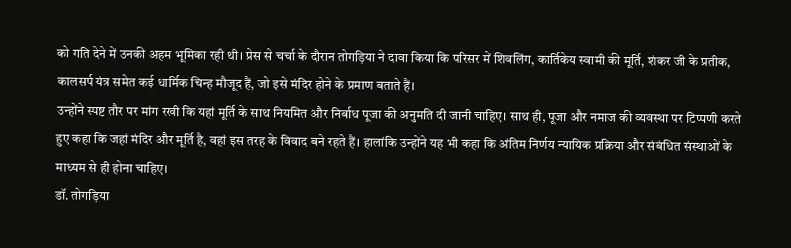को गति देने में उनकी अहम भूमिका रही थी। प्रेस से चर्चा के दौरान तोगड़िया ने दावा किया कि परिसर में शिवलिंग, कार्तिकेय स्वामी की मूर्ति, शंकर जी के प्रतीक, कालसर्प यंत्र समेत कई धार्मिक चिन्ह मौजूद हैं, जो इसे मंदिर होने के प्रमाण बताते हैं।
उन्होंने स्पष्ट तौर पर मांग रखी कि यहां मूर्ति के साथ नियमित और निर्बाध पूजा की अनुमति दी जानी चाहिए। साथ ही, पूजा और नमाज की व्यवस्था पर टिप्पणी करते हुए कहा कि जहां मंदिर और मूर्ति है, वहां इस तरह के विवाद बने रहते हैं। हालांकि उन्होंने यह भी कहा कि अंतिम निर्णय न्यायिक प्रक्रिया और संबंधित संस्थाओं के माध्यम से ही होना चाहिए।
डॉ. तोगड़िया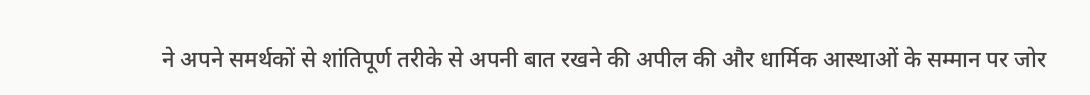ने अपने समर्थकों से शांतिपूर्ण तरीके से अपनी बात रखने की अपील की और धार्मिक आस्थाओं के सम्मान पर जोर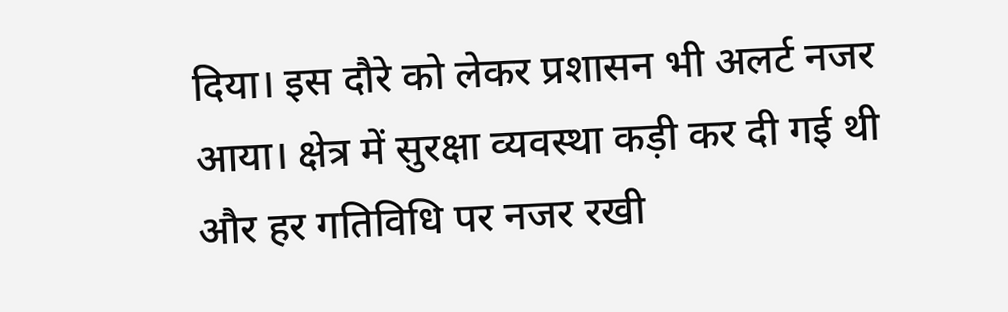दिया। इस दौरे को लेकर प्रशासन भी अलर्ट नजर आया। क्षेत्र में सुरक्षा व्यवस्था कड़ी कर दी गई थी और हर गतिविधि पर नजर रखी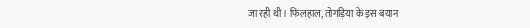जा रही थी। फिलहाल, तोगड़िया के इस बयान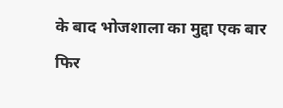के बाद भोजशाला का मुद्दा एक बार फिर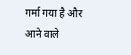गर्मा गया है और आने वाले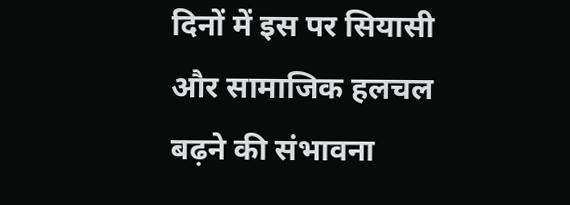दिनों में इस पर सियासी और सामाजिक हलचल बढ़ने की संभावना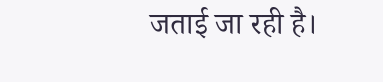जताई जा रही है।